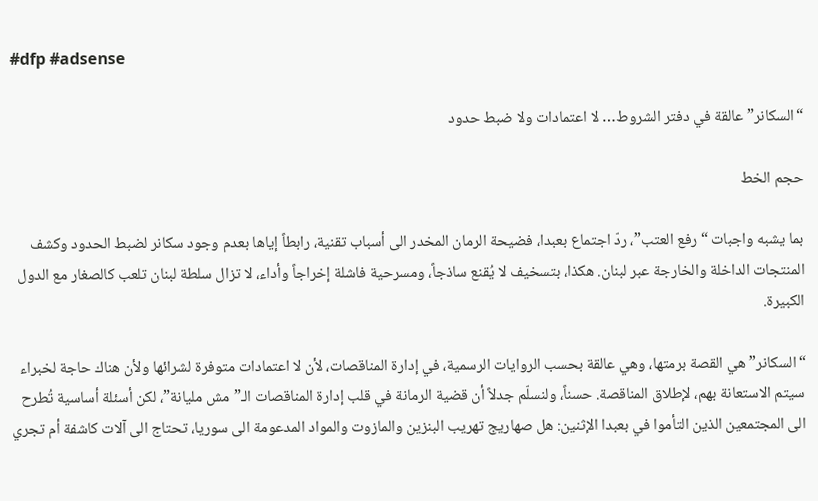#dfp #adsense

“السكانر” عالقة في دفتر الشروط… لا اعتمادات ولا ضبط حدود

حجم الخط

بما يشبه واجبات “رفع العتب”، ردّ اجتماع بعبدا، فضيحة الرمان المخدر الى أسباب تقنية، رابطاً إياها بعدم وجود سكانر لضبط الحدود وكشف المنتجات الداخلة والخارجة عبر لبنان. هكذا، بتسخيف لا يُقنع ساذجاً، ومسرحية فاشلة إخراجاً وأداء، لا تزال سلطة لبنان تلعب كالصغار مع الدول الكبيرة.

“السكانر” هي القصة برمتها، وهي عالقة بحسب الروايات الرسمية، في إدارة المناقصات، لأن لا اعتمادات متوفرة لشرائها ولأن هناك حاجة لخبراء سيتم الاستعانة بهم، لإطلاق المناقصة. حسناً، ولنسلّم جدلاً أن قضية الرمانة في قلب إدارة المناقصات الـ”مش مليانة”، لكن أسئلة أساسية تُطرح الى المجتمعين الذين التأموا في بعبدا الإثنين: هل صهاريج تهريب البنزين والمازوت والمواد المدعومة الى سوريا، تحتاج الى آلات كاشفة أم تجري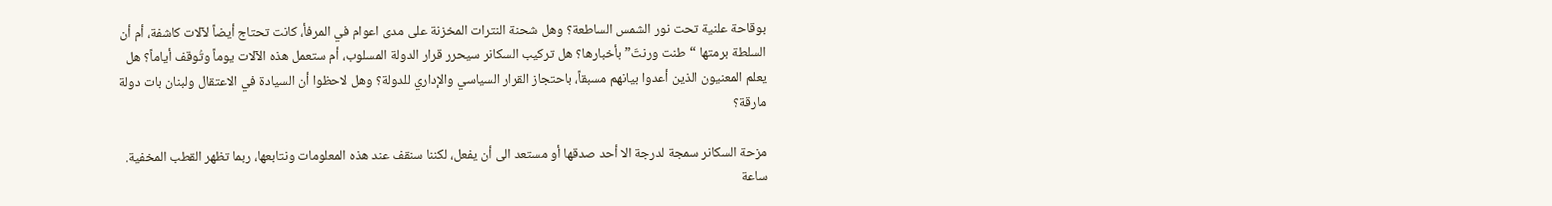بوقاحة علنية تحت نور الشمس الساطعة؟ وهل شحنة النترات المخزنة على مدى اعوام في المرفأ، كانت تحتاج أيضاً لآلات كاشفة، أم أن السلطة برمتها “طنت ورنتّ” بأخبارها؟ هل تركيب السكانر سيحرر قرار الدولة المسلوب، أم ستعمل هذه الآلات يوماً وتُوقف أياماً؟ هل يعلم المعنيون الذين أعدوا بيانهم مسبقاً، باحتجاز القرار السياسي والإداري للدولة؟ وهل لاحظوا أن السيادة في الاعتقال ولبنان بات دولة مارقة؟

مزحة السكانر سمجة لدرجة الا أحد صدقها أو مستعد الى أن يفعل، لكننا سنقف عند هذه المعلومات ونتابعها، ربما تظهر القطب المخفية. ساعة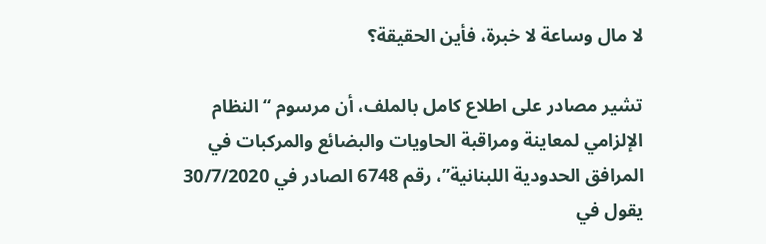لا مال وساعة لا خبرة، فأين الحقيقة؟

تشير مصادر على اطلاع كامل بالملف، أن مرسوم “النظام الإلزامي لمعاينة ومراقبة الحاويات والبضائع والمركبات في المرافق الحدودية اللبنانية”، رقم 6748 الصادر في 30/7/2020 يقول في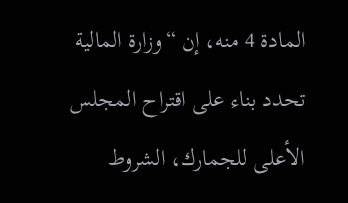المادة 4 منه، إن “وزارة المالية تحدد بناء على اقتراح المجلس الأعلى للجمارك، الشروط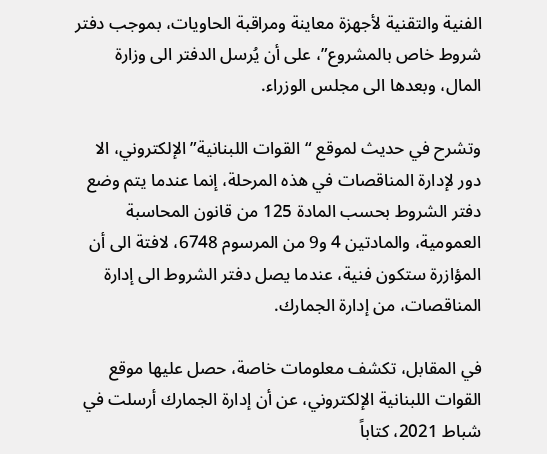الفنية والتقنية لأجهزة معاينة ومراقبة الحاويات، بموجب دفتر شروط خاص بالمشروع”، على أن يُرسل الدفتر الى وزارة المال، وبعدها الى مجلس الوزراء.

وتشرح في حديث لموقع “القوات اللبنانية” الإلكتروني، الا دور لإدارة المناقصات في هذه المرحلة، إنما عندما يتم وضع دفتر الشروط بحسب المادة 125 من قانون المحاسبة العمومية، والمادتين 4 و9 من المرسوم 6748، لافتة الى أن المؤازرة ستكون فنية، عندما يصل دفتر الشروط الى إدارة المناقصات، من إدارة الجمارك.

في المقابل، تكشف معلومات خاصة، حصل عليها موقع القوات اللبنانية الإلكتروني، عن أن إدارة الجمارك أرسلت في شباط 2021، كتاباً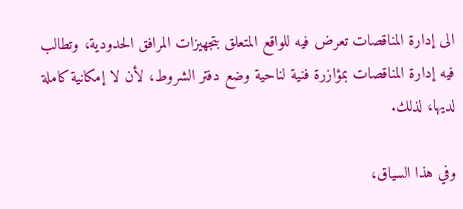الى إدارة المناقصات تعرض فيه للواقع المتعلق بتجهيزات المرافق الحدودية، وتطالب فيه إدارة المناقصات بمؤازرة فنية لناحية وضع دفتر الشروط، لأن لا إمكانية كاملة لديها، لذلك.

وفي هذا السياق،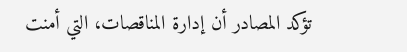تؤكد المصادر أن إدارة المناقصات، التي أمنت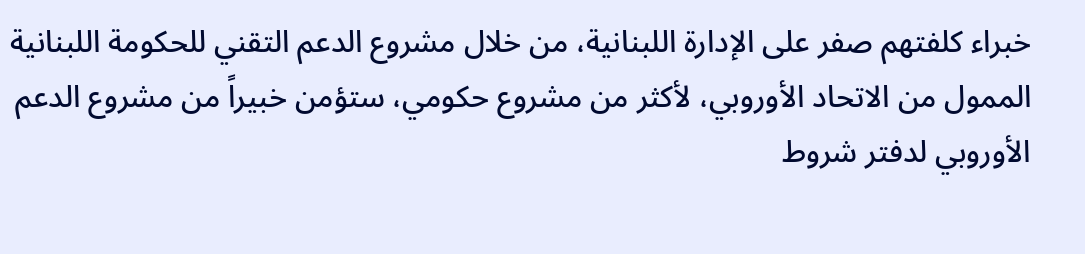خبراء كلفتهم صفر على الإدارة اللبنانية، من خلال مشروع الدعم التقني للحكومة اللبنانية الممول من الاتحاد الأوروبي، لأكثر من مشروع حكومي، ستؤمن خبيراً من مشروع الدعم الأوروبي لدفتر شروط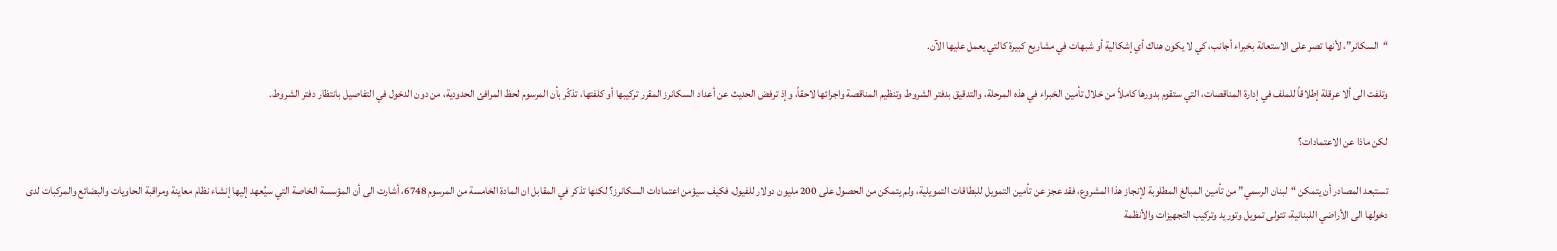“السكانر”، لأنها تصر على الاستعانة بخبراء أجانب، كي لا يكون هناك أي إشكالية أو شبهات في مشاريع كبيرة كالتي يعمل عليها الآن.

وتلفت الى ألا عرقلة إطلاقاً للملف في إدارة المناقصات، التي ستقوم بدورها كاملاً من خلال تأمين الخبراء في هذه المرحلة، والتدقيق بدفتر الشروط وتنظيم المناقصة واجرائها لاحقاً، وإذ ترفض الحديث عن أعداد السكانرز المقرر تركيبها أو كلفتها، تذكّر بأن المرسوم لحظ المرافئ الحدودية، من دون الدخول في التفاصيل بانتظار دفتر الشروط.

لكن ماذا عن الاعتمادات؟

تستبعد المصادر أن يتمكن “لبنان الرسمي” من تأمين المبالغ المطلوبة لإنجاز هذا المشروع، فقد عجز عن تأمين التمويل للبطاقات التمويلية، ولم يتمكن من الحصول على 200 مليون دولار للفيول، فكيف سيؤمن اعتمادات السكانرز؟ لكنها تذكر في المقابل ان المادة الخامسة من المرسوم 6748، أشارت الى أن المؤسسة الخاصة التي سيُعهد إليها إنشاء نظام معاينة ومراقبة الحاويات والبضائع والمركبات لدى دخولها الى الأراضي اللبنانية، تتولى تمويل وتوريد وتركيب التجهيزات والأنظمة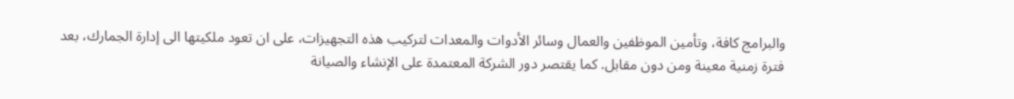والبرامج كافة، وتأمين الموظفين والعمال وسائر الأدوات والمعدات لتركيب هذه التجهيزات، على ان تعود ملكيتها الى إدارة الجمارك، بعد فترة زمنية معينة ومن دون مقابل. كما يقتصر دور الشركة المعتمدة على الإنشاء والصيانة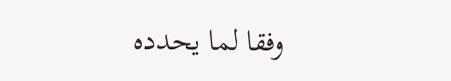وفقا لما يحدده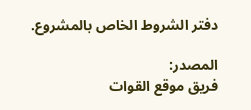دفتر الشروط الخاص بالمشروع.

المصدر:
فريق موقع القوات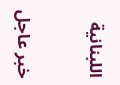اللبنانية

خبر عاجل